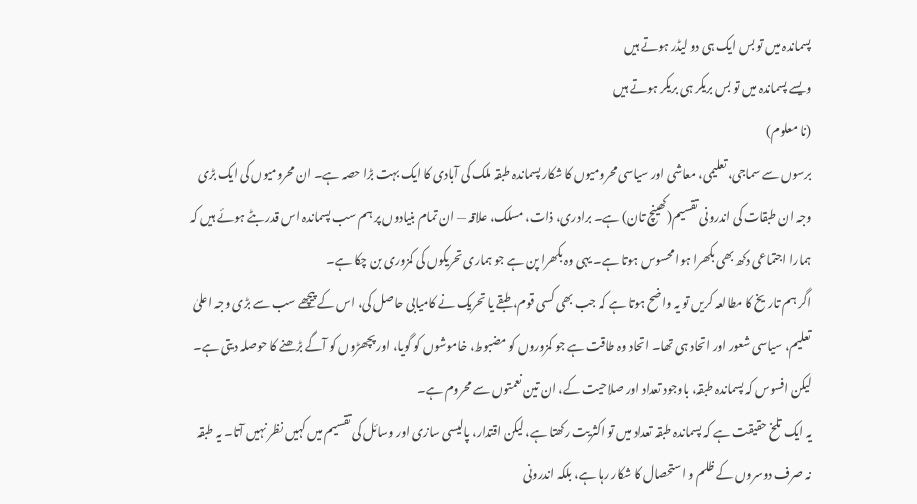پسماندہ میں تو بس ایک ہی دو لیڈر ہوتے ہیں
ویسے پسماندہ میں تو بس بریکر ہی بریکر ہوتے ہیں
(نا معلوم)
برسوں سے سماجی، تعلیمی، معاشی اور سیاسی محرومیوں کا شکار پسماندہ طبقہ ملک کی آبادی کا ایک بہت بڑا حصہ ہے۔ ان محرومیوں کی ایک بڑی وجہ ان طبقات کی اندرونی تقسیم(کھینچ تان) ہے۔ برادری، ذات، مسلک، علاقہ — ان تمام بنیادوں پر ہم سب پسماندہ اس قدر بٹے ہوئے ہیں کہ ہمارا اجتماعی دکھ بھی بکھرا ہوا محسوس ہوتا ہے۔ یہی وہ بکھرا پن ہے جو ہماری تحریکوں کی کمزوری بن چکا ہے۔
اگر ہم تاریخ کا مطالعہ کریں تو یہ واضح ہوتا ہے کہ جب بھی کسی قوم، طبقے یا تحریک نے کامیابی حاصل کی، اس کے پیچھے سب سے بڑی وجہ اعلیٰ تعلیم، سیاسی شعور اور اتحاد ہی تھا۔ اتحاد وہ طاقت ہے جو کمزوروں کو مضبوط، خاموشوں کو گویا، اور پچھڑوں کو آگے بڑھنے کا حوصلہ دیتی ہے۔ لیکن افسوس کہ پسماندہ طبقہ، باوجود تعداد اور صلاحیت کے، ان تین نعمتوں سے محروم ہے۔
یہ ایک تلخ حقیقت ہے کہ پسماندہ طبقہ تعداد میں تو اکثریت رکھتا ہے، لیکن اقتدار، پالیسی سازی اور وسائل کی تقسیم میں کہیں نظر نہیں آتا۔ یہ طبقہ نہ صرف دوسروں کے ظلم و استحصال کا شکار رہا ہے، بلکہ اندرونی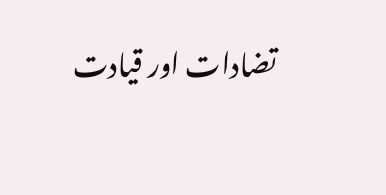تضادات اور قیادت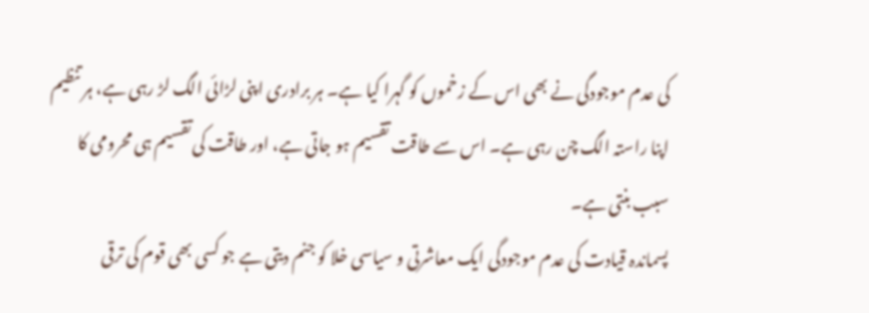کی عدم موجودگی نے بھی اس کے زخموں کو گہرا کیا ہے۔ ہر برادری اپنی لڑائی الگ لڑ رہی ہے، ہر تنظیم اپنا راستہ الگ چن رہی ہے۔ اس سے طاقت تقسیم ہو جاتی ہے، اور طاقت کی تقسیم ہی محرومی کا سبب بنتی ہے۔
پسماندہ قیادت کی عدم موجودگی ایک معاشرتی و سیاسی خلا کو جنم دیتی ہے جو کسی بھی قوم کی ترقی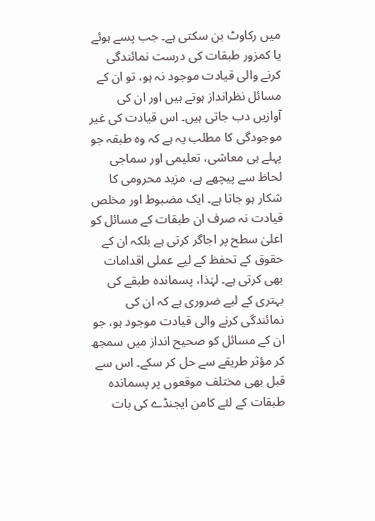میں رکاوٹ بن سکتی ہے۔ جب پسے ہوئے یا کمزور طبقات کی درست نمائندگی کرنے والی قیادت موجود نہ ہو، تو ان کے مسائل نظرانداز ہوتے ہیں اور ان کی آوازیں دب جاتی ہیں۔ اس قیادت کی غیر موجودگی کا مطلب یہ ہے کہ وہ طبقہ جو پہلے ہی معاشی، تعلیمی اور سماجی لحاظ سے پیچھے ہے، مزید محرومی کا شکار ہو جاتا ہے۔ ایک مضبوط اور مخلص قیادت نہ صرف ان طبقات کے مسائل کو اعلیٰ سطح پر اجاگر کرتی ہے بلکہ ان کے حقوق کے تحفظ کے لیے عملی اقدامات بھی کرتی ہے۔ لہٰذا، پسماندہ طبقے کی بہتری کے لیے ضروری ہے کہ ان کی نمائندگی کرنے والی قیادت موجود ہو، جو ان کے مسائل کو صحیح انداز میں سمجھ کر مؤثر طریقے سے حل کر سکے۔ اس سے قبل بھی مختلف موقعوں پر پسماندہ طبقات کے لئے کامن ایجنڈے کی بات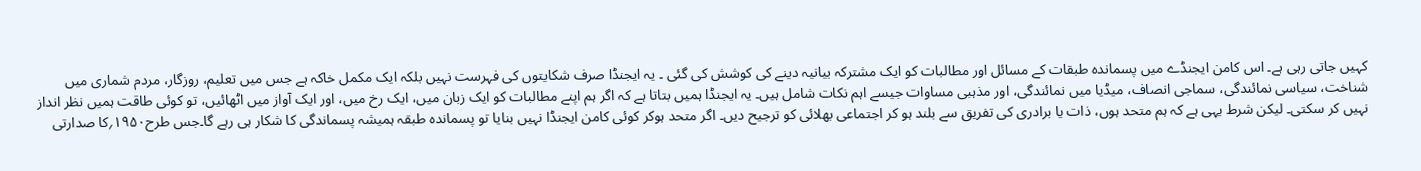کہیں جاتی رہی ہے۔ اس کامن ایجنڈے میں پسماندہ طبقات کے مسائل اور مطالبات کو ایک مشترکہ بیانیہ دینے کی کوشش کی گئی ۔ یہ ایجنڈا صرف شکایتوں کی فہرست نہیں بلکہ ایک مکمل خاکہ ہے جس میں تعلیم، روزگار، مردم شماری میں شناخت، سیاسی نمائندگی، سماجی انصاف، میڈیا میں نمائندگی، اور مذہبی مساوات جیسے اہم نکات شامل ہیں۔ یہ ایجنڈا ہمیں بتاتا ہے کہ اگر ہم اپنے مطالبات کو ایک زبان میں، ایک رخ میں، اور ایک آواز میں اٹھائیں، تو کوئی طاقت ہمیں نظر انداز نہیں کر سکتی۔ لیکن شرط یہی ہے کہ ہم متحد ہوں، ذات یا برادری کی تفریق سے بلند ہو کر اجتماعی بھلائی کو ترجیح دیں۔ اگر متحد ہوکر کوئی کامن ایجنڈا نہیں بنایا تو پسماندہ طبقہ ہمیشہ پسماندگی کا شکار ہی رہے گا۔جس طرح۱۹۵۰؍کا صدارتی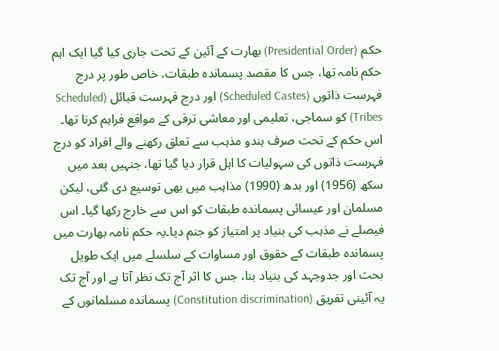حکم (Presidential Order) بھارت کے آئین کے تحت جاری کیا گیا ایک اہم حکم نامہ تھا، جس کا مقصد پسماندہ طبقات، خاص طور پر درج فہرست ذاتوں (Scheduled Castes) اور درج فہرست قبائل (Scheduled Tribes) کو سماجی، تعلیمی اور معاشی ترقی کے مواقع فراہم کرنا تھا۔ اس حکم کے تحت صرف ہندو مذہب سے تعلق رکھنے والے افراد کو درج فہرست ذاتوں کی سہولیات کا اہل قرار دیا گیا تھا، جنہیں بعد میں سکھ (1956) اور بدھ (1990) مذاہب میں بھی توسیع دی گئی، لیکن مسلمان اور عیسائی پسماندہ طبقات کو اس سے خارج رکھا گیا۔ اس فیصلے نے مذہب کی بنیاد پر امتیاز کو جنم دیا۔یہ حکم نامہ بھارت میں پسماندہ طبقات کے حقوق اور مساوات کے سلسلے میں ایک طویل بحث اور جدوجہد کی بنیاد بنا، جس کا اثر آج تک نظر آتا ہے اور آج تک یہ آئینی تفریق (Constitution discrimination) پسماندہ مسلمانوں کے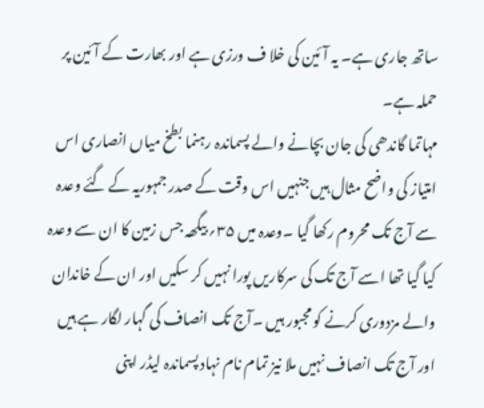ساتھ جاری ہے۔ یہ آئین کی خلا ف ورزی ہے اور بھارت کے آئین پر حملہ ہے۔
مہاتما گاندھی کی جان بچانے والے پسماندہ رہنما بطخ میاں انصاری اس امتیاز کی واضح مثال ہیں جنہیں اس وقت کے صدر جمہوریہ کے گئے وعدہ سے آج تک محروم رکھا گیا ۔وعدہ میں ۳۵؍ بیگھہ جس زمین کا ان سے وعدہ کیا گیا تھا اسے آج تک کی سرکاریں پورا نہیں کر سکیں اور ان کے خاندان والے مزدوری کرنے کو مجبور ہیں ۔آج تک انصاف کی گہار لگار ہے ہیں اور آج تک انصاف نہیں ملا نیز تمام نام نہاد پسماندہ لیڈر اپنی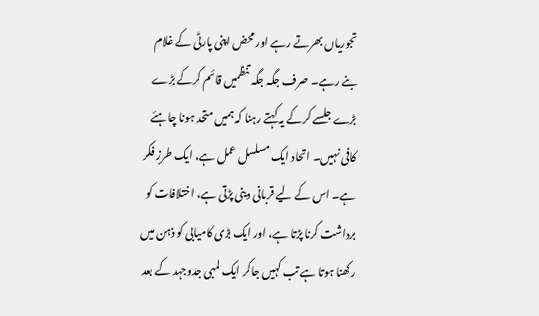تجوریاں بھرتے رہے اور محض اپنی پارٹی کے غلام بنے رہے۔ صرف جگہ جگہ تنظمیں قائم کرکے بڑے بڑے جلسے کرکے یہ کہتے رہنا کہ ہمیں متحد ہونا چاہئے کافی نہیں۔ اتحاد ایک مسلسل عمل ہے، ایک طرزِ فکر ہے۔ اس کے لیے قربانی دینی پڑتی ہے، اختلافات کو برداشت کرنا پڑتا ہے، اور ایک بڑی کامیابی کو ذہن میں رکھنا ہوتا ہے تب کہیں جاکر ایک لمبی جدوجہد کے بعد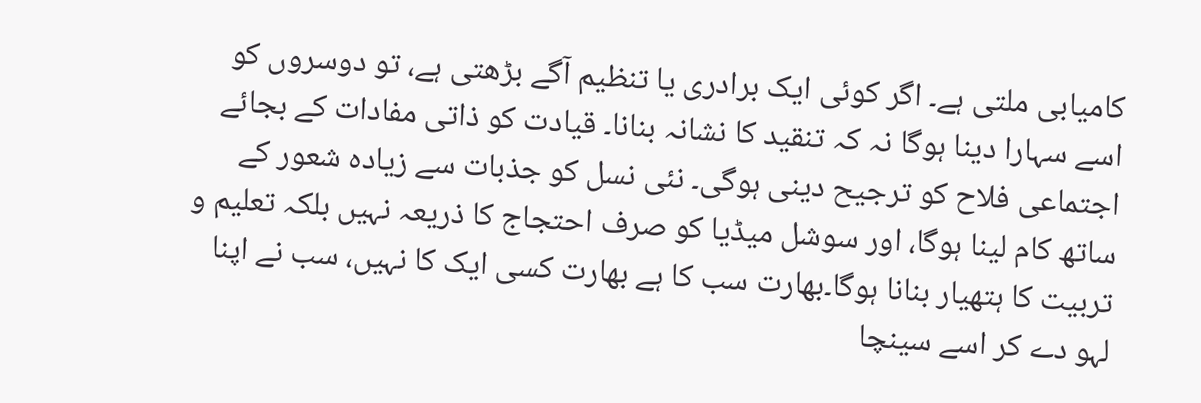کامیابی ملتی ہے۔ اگر کوئی ایک برادری یا تنظیم آگے بڑھتی ہے، تو دوسروں کو اسے سہارا دینا ہوگا نہ کہ تنقید کا نشانہ بنانا۔ قیادت کو ذاتی مفادات کے بجائے اجتماعی فلاح کو ترجیح دینی ہوگی۔ نئی نسل کو جذبات سے زیادہ شعور کے ساتھ کام لینا ہوگا، اور سوشل میڈیا کو صرف احتجاج کا ذریعہ نہیں بلکہ تعلیم و تربیت کا ہتھیار بنانا ہوگا۔بھارت سب کا ہے بھارت کسی ایک کا نہیں، سب نے اپنا لہو دے کر اسے سینچا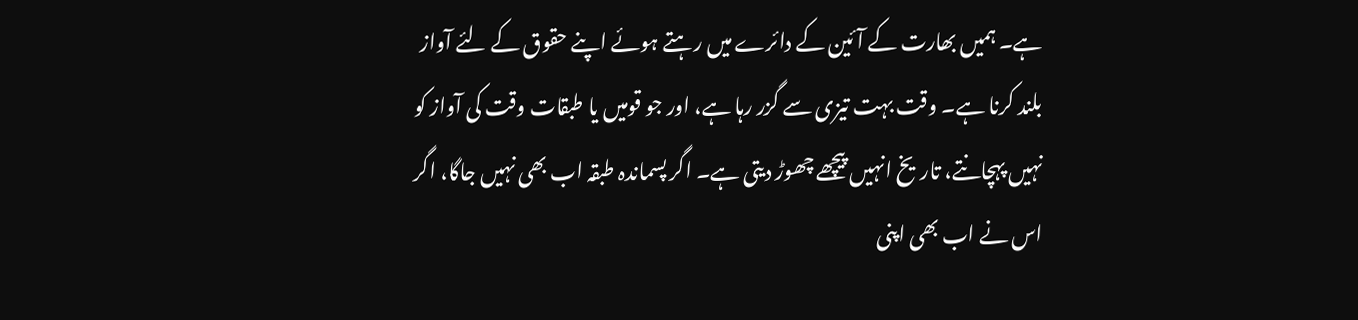ہے۔ ہمیں بھارت کے آئین کے دائرے میں رہتے ہوئے اپنے حقوق کے لئے آواز بلند کرنا ہے۔ وقت بہت تیزی سے گزر رہا ہے، اور جو قومیں یا طبقات وقت کی آواز کو نہیں پہچانتے، تاریخ انہیں پیچھے چھوڑ دیتی ہے۔ اگر پسماندہ طبقہ اب بھی نہیں جاگا، اگر اس نے اب بھی اپنی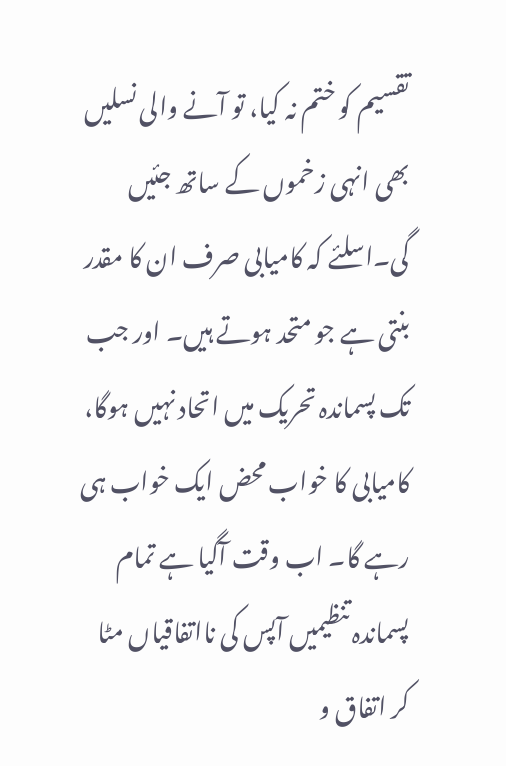تقسیم کو ختم نہ کیا، تو آنے والی نسلیں بھی انہی زخموں کے ساتھ جئیں گی۔اسلئے کہ کامیابی صرف ان کا مقدر بنتی ہے جو متحد ہوتے ہیں۔ اور جب تک پسماندہ تحریک میں اتحاد نہیں ہوگا، کامیابی کا خواب محض ایک خواب ہی رہے گا۔ اب وقت آگیا ہے تمام پسماندہ تنظیمیں آپس کی نااتفاقیاں مٹا کر اتفاق و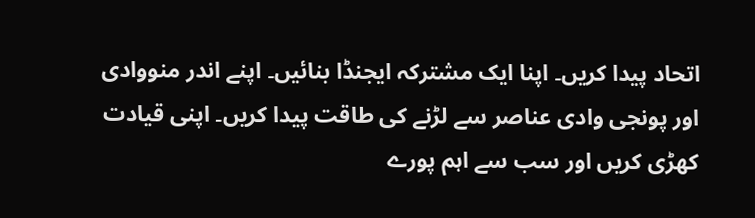اتحاد پیدا کریں۔ اپنا ایک مشترکہ ایجنڈا بنائیں۔ اپنے اندر منووادی اور پونجی وادی عناصر سے لڑنے کی طاقت پیدا کریں۔ اپنی قیادت کھڑی کریں اور سب سے اہم پورے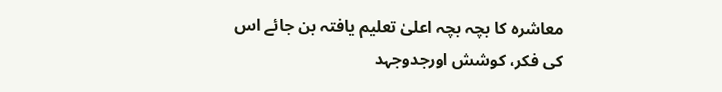معاشرہ کا بچہ بچہ اعلیٰ تعلیم یافتہ بن جائے اس کی فکر، کوشش اورجدوجہد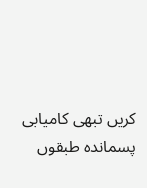کریں تبھی کامیابی پسماندہ طبقوں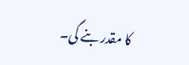کا مقدر بنے گی۔